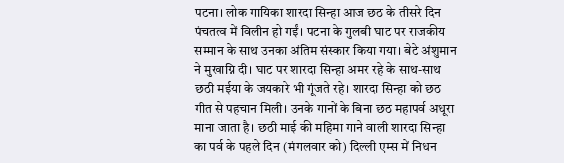पटना। लोक गायिका शारदा सिन्हा आज छठ के तीसरे दिन पंचतत्व में विलीन हो गईं। पटना के गुलबी घाट पर राजकीय सम्मान के साथ उनका अंतिम संस्कार किया गया। बेटे अंशुमान ने मुखाग्नि दी। घाट पर शारदा सिन्हा अमर रहे के साथ-साथ छठी मईया के जयकारे भी गूंजते रहे। शारदा सिन्हा को छठ गीत से पहचान मिली। उनके गानों के बिना छठ महापर्व अधूरा माना जाता है। छठी माई की महिमा गाने वाली शारदा सिन्हा का पर्व के पहले दिन (मंगलवार को) दिल्ली एम्स में निधन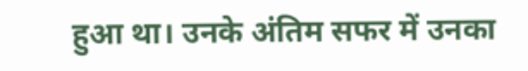हुआ था। उनके अंतिम सफर में उनका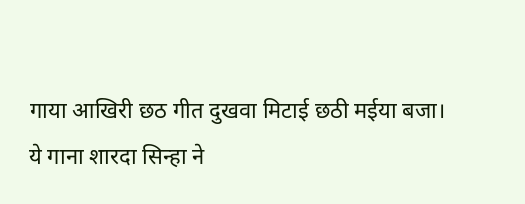गाया आखिरी छठ गीत दुखवा मिटाई छठी मईया बजा। ये गाना शारदा सिन्हा ने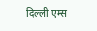दिल्ली एम्स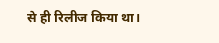से ही रिलीज किया था।